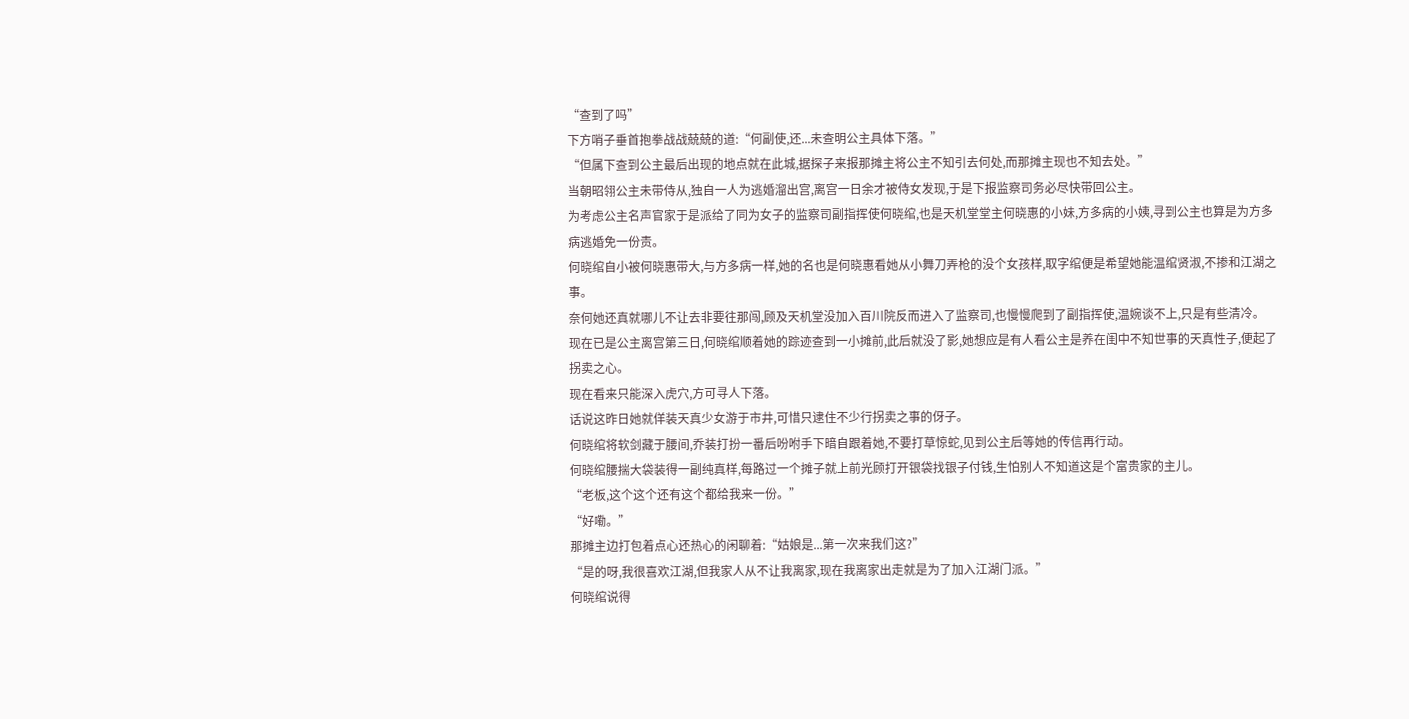“查到了吗”
下方哨子垂首抱拳战战兢兢的道:“何副使,还...未查明公主具体下落。”
“但属下查到公主最后出现的地点就在此城,据探子来报那摊主将公主不知引去何处,而那摊主现也不知去处。”
当朝昭翎公主未带侍从,独自一人为逃婚溜出宫,离宫一日余才被侍女发现,于是下报监察司务必尽快带回公主。
为考虑公主名声官家于是派给了同为女子的监察司副指挥使何晓绾,也是天机堂堂主何晓惠的小妹,方多病的小姨,寻到公主也算是为方多病逃婚免一份责。
何晓绾自小被何晓惠带大,与方多病一样,她的名也是何晓惠看她从小舞刀弄枪的没个女孩样,取字绾便是希望她能温绾贤淑,不掺和江湖之事。
奈何她还真就哪儿不让去非要往那闯,顾及天机堂没加入百川院反而进入了监察司,也慢慢爬到了副指挥使,温婉谈不上,只是有些清冷。
现在已是公主离宫第三日,何晓绾顺着她的踪迹查到一小摊前,此后就没了影,她想应是有人看公主是养在闺中不知世事的天真性子,便起了拐卖之心。
现在看来只能深入虎穴,方可寻人下落。
话说这昨日她就佯装天真少女游于市井,可惜只逮住不少行拐卖之事的伢子。
何晓绾将软剑藏于腰间,乔装打扮一番后吩咐手下暗自跟着她,不要打草惊蛇,见到公主后等她的传信再行动。
何晓绾腰揣大袋装得一副纯真样,每路过一个摊子就上前光顾打开银袋找银子付钱,生怕别人不知道这是个富贵家的主儿。
“老板,这个这个还有这个都给我来一份。”
“好嘞。”
那摊主边打包着点心还热心的闲聊着:“姑娘是...第一次来我们这?”
“是的呀,我很喜欢江湖,但我家人从不让我离家,现在我离家出走就是为了加入江湖门派。”
何晓绾说得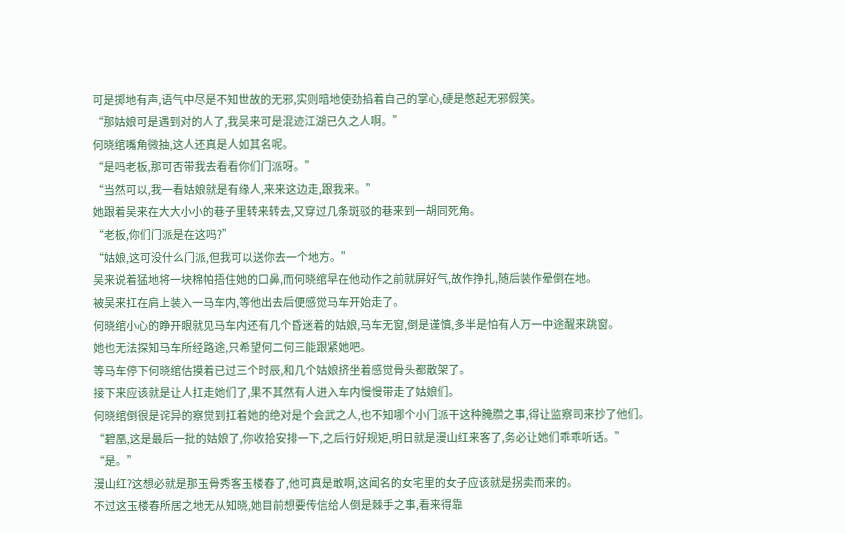可是掷地有声,语气中尽是不知世故的无邪,实则暗地使劲掐着自己的掌心,硬是憋起无邪假笑。
“那姑娘可是遇到对的人了,我吴来可是混迹江湖已久之人啊。”
何晓绾嘴角微抽,这人还真是人如其名呢。
“是吗老板,那可否带我去看看你们门派呀。”
“当然可以,我一看姑娘就是有缘人,来来这边走,跟我来。”
她跟着吴来在大大小小的巷子里转来转去,又穿过几条斑驳的巷来到一胡同死角。
“老板,你们门派是在这吗?”
“姑娘,这可没什么门派,但我可以送你去一个地方。”
吴来说着猛地将一块棉帕捂住她的口鼻,而何晓绾早在他动作之前就屏好气,故作挣扎,随后装作晕倒在地。
被吴来扛在肩上装入一马车内,等他出去后便感觉马车开始走了。
何晓绾小心的睁开眼就见马车内还有几个昏迷着的姑娘,马车无窗,倒是谨慎,多半是怕有人万一中途醒来跳窗。
她也无法探知马车所经路途,只希望何二何三能跟紧她吧。
等马车停下何晓绾估摸着已过三个时辰,和几个姑娘挤坐着感觉骨头都散架了。
接下来应该就是让人扛走她们了,果不其然有人进入车内慢慢带走了姑娘们。
何晓绾倒很是诧异的察觉到扛着她的绝对是个会武之人,也不知哪个小门派干这种腌臜之事,得让监察司来抄了他们。
“碧凰,这是最后一批的姑娘了,你收拾安排一下,之后行好规矩,明日就是漫山红来客了,务必让她们乖乖听话。”
“是。”
漫山红?这想必就是那玉骨秀客玉楼春了,他可真是敢啊,这闻名的女宅里的女子应该就是拐卖而来的。
不过这玉楼春所居之地无从知晓,她目前想要传信给人倒是棘手之事,看来得靠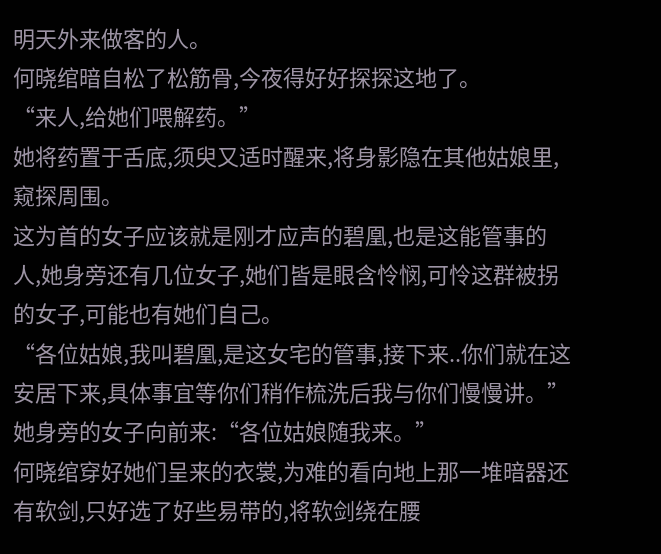明天外来做客的人。
何晓绾暗自松了松筋骨,今夜得好好探探这地了。
“来人,给她们喂解药。”
她将药置于舌底,须臾又适时醒来,将身影隐在其他姑娘里,窥探周围。
这为首的女子应该就是刚才应声的碧凰,也是这能管事的人,她身旁还有几位女子,她们皆是眼含怜悯,可怜这群被拐的女子,可能也有她们自己。
“各位姑娘,我叫碧凰,是这女宅的管事,接下来..你们就在这安居下来,具体事宜等你们稍作梳洗后我与你们慢慢讲。”
她身旁的女子向前来:“各位姑娘随我来。”
何晓绾穿好她们呈来的衣裳,为难的看向地上那一堆暗器还有软剑,只好选了好些易带的,将软剑绕在腰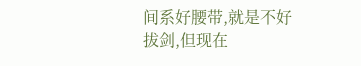间系好腰带,就是不好拔剑,但现在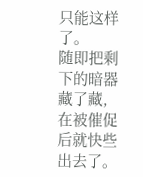只能这样了。
随即把剩下的暗器藏了藏,在被催促后就快些出去了。